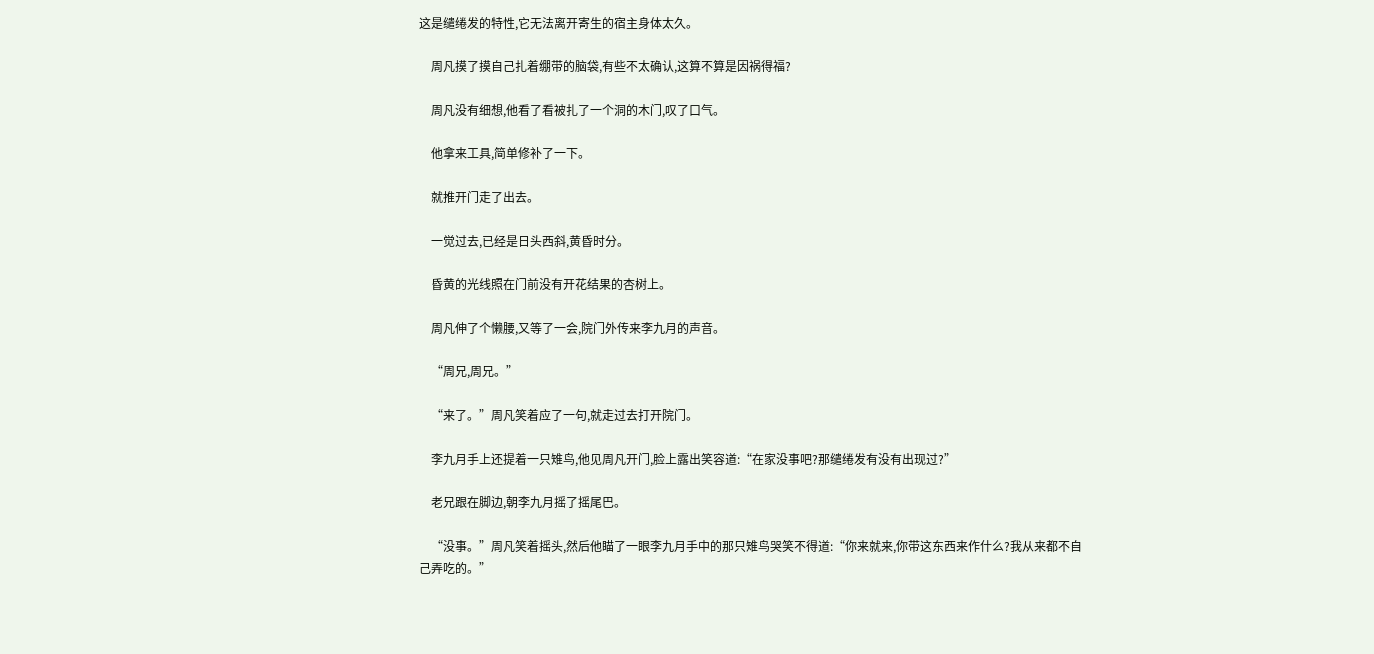这是缱绻发的特性,它无法离开寄生的宿主身体太久。

    周凡摸了摸自己扎着绷带的脑袋,有些不太确认,这算不算是因祸得福?

    周凡没有细想,他看了看被扎了一个洞的木门,叹了口气。

    他拿来工具,简单修补了一下。

    就推开门走了出去。

    一觉过去,已经是日头西斜,黄昏时分。

    昏黄的光线照在门前没有开花结果的杏树上。

    周凡伸了个懒腰,又等了一会,院门外传来李九月的声音。

    “周兄,周兄。”

    “来了。”周凡笑着应了一句,就走过去打开院门。

    李九月手上还提着一只雉鸟,他见周凡开门,脸上露出笑容道:“在家没事吧?那缱绻发有没有出现过?”

    老兄跟在脚边,朝李九月摇了摇尾巴。

    “没事。”周凡笑着摇头,然后他瞄了一眼李九月手中的那只雉鸟哭笑不得道:“你来就来,你带这东西来作什么?我从来都不自己弄吃的。”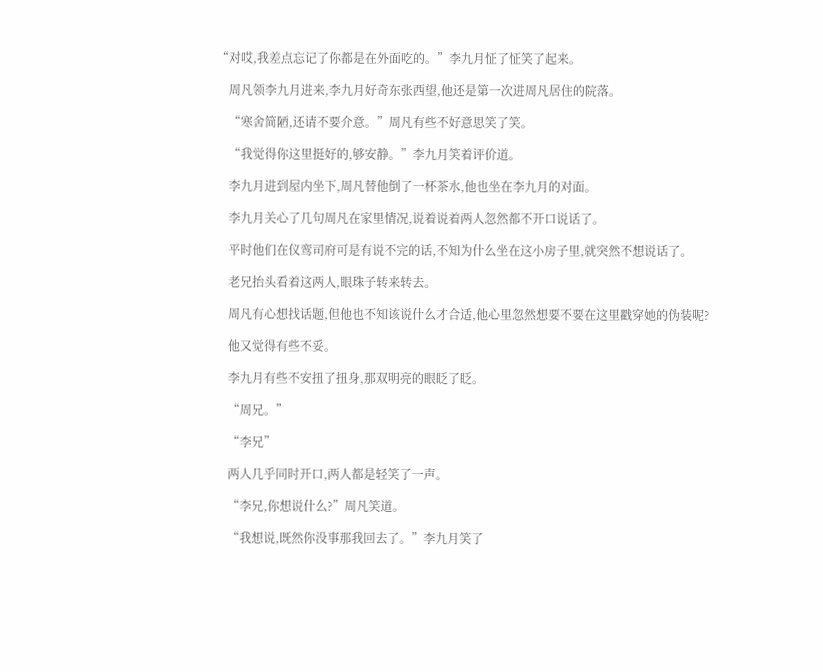“对哎,我差点忘记了你都是在外面吃的。”李九月怔了怔笑了起来。

    周凡领李九月进来,李九月好奇东张西望,他还是第一次进周凡居住的院落。

    “寒舍简陋,还请不要介意。”周凡有些不好意思笑了笑。

    “我觉得你这里挺好的,够安静。”李九月笑着评价道。

    李九月进到屋内坐下,周凡替他倒了一杯茶水,他也坐在李九月的对面。

    李九月关心了几句周凡在家里情况,说着说着两人忽然都不开口说话了。

    平时他们在仪鸾司府可是有说不完的话,不知为什么坐在这小房子里,就突然不想说话了。

    老兄抬头看着这两人,眼珠子转来转去。

    周凡有心想找话题,但他也不知该说什么才合适,他心里忽然想要不要在这里戳穿她的伪装呢?

    他又觉得有些不妥。

    李九月有些不安扭了扭身,那双明亮的眼眨了眨。

    “周兄。”

    “李兄”

    两人几乎同时开口,两人都是轻笑了一声。

    “李兄,你想说什么?”周凡笑道。

    “我想说,既然你没事那我回去了。”李九月笑了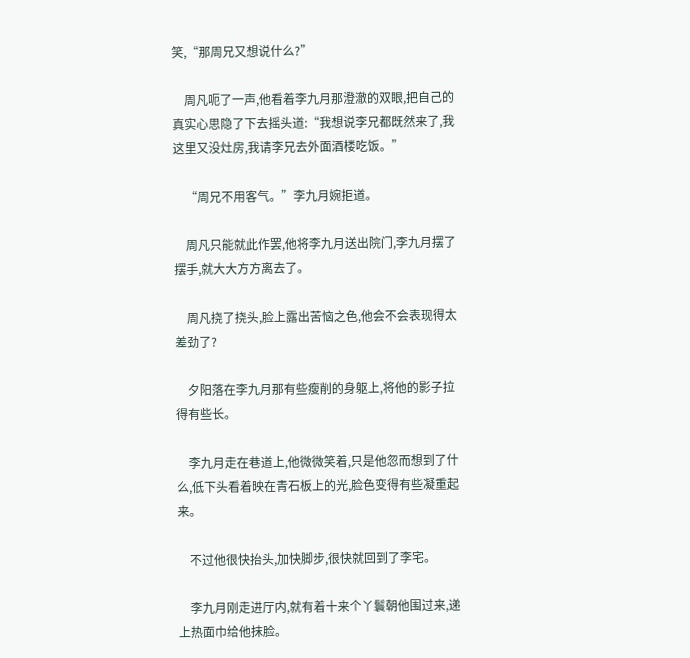笑,“那周兄又想说什么?”

    周凡呃了一声,他看着李九月那澄澈的双眼,把自己的真实心思隐了下去摇头道:“我想说李兄都既然来了,我这里又没灶房,我请李兄去外面酒楼吃饭。”

    “周兄不用客气。”李九月婉拒道。

    周凡只能就此作罢,他将李九月送出院门,李九月摆了摆手,就大大方方离去了。

    周凡挠了挠头,脸上露出苦恼之色,他会不会表现得太差劲了?

    夕阳落在李九月那有些瘦削的身躯上,将他的影子拉得有些长。

    李九月走在巷道上,他微微笑着,只是他忽而想到了什么,低下头看着映在青石板上的光,脸色变得有些凝重起来。

    不过他很快抬头,加快脚步,很快就回到了李宅。

    李九月刚走进厅内,就有着十来个丫鬟朝他围过来,递上热面巾给他抹脸。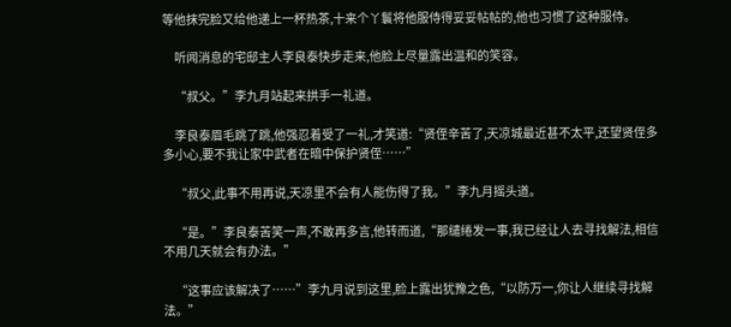等他抹完脸又给他递上一杯热茶,十来个丫鬟将他服侍得妥妥帖帖的,他也习惯了这种服侍。

    听闻消息的宅邸主人李良泰快步走来,他脸上尽量露出温和的笑容。

    “叔父。”李九月站起来拱手一礼道。

    李良泰眉毛跳了跳,他强忍着受了一礼,才笑道:“贤侄辛苦了,天凉城最近甚不太平,还望贤侄多多小心,要不我让家中武者在暗中保护贤侄……”

    “叔父,此事不用再说,天凉里不会有人能伤得了我。”李九月摇头道。

    “是。”李良泰苦笑一声,不敢再多言,他转而道,“那缱绻发一事,我已经让人去寻找解法,相信不用几天就会有办法。”

    “这事应该解决了……”李九月说到这里,脸上露出犹豫之色,“以防万一,你让人继续寻找解法。”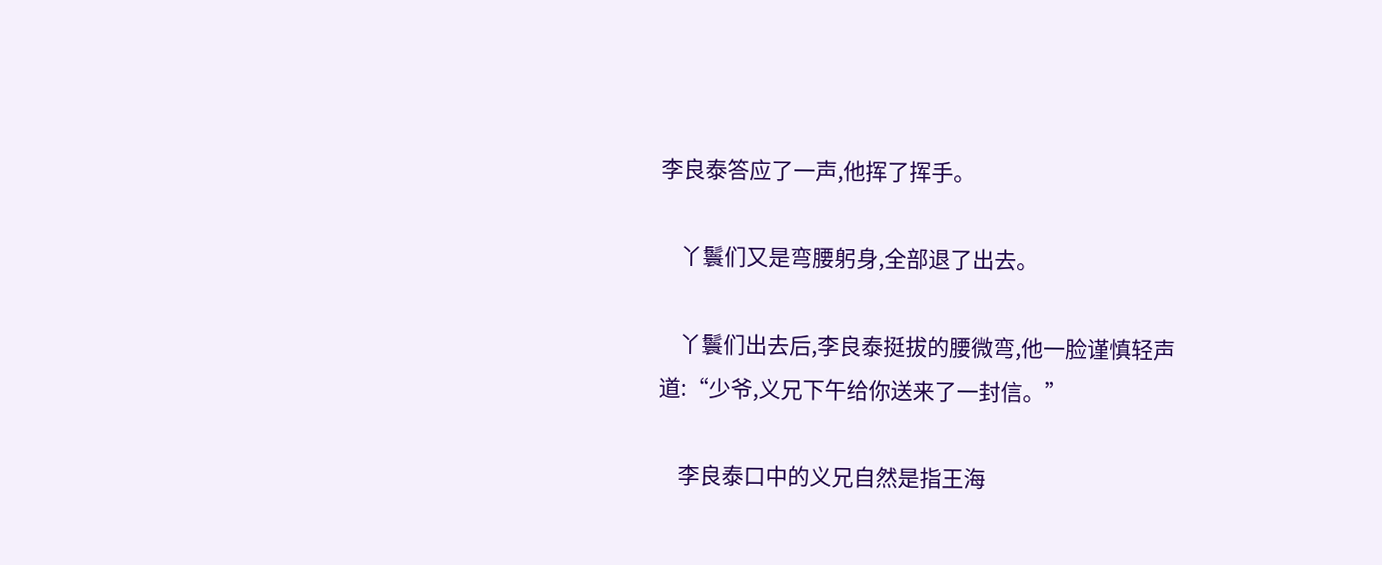李良泰答应了一声,他挥了挥手。

    丫鬟们又是弯腰躬身,全部退了出去。

    丫鬟们出去后,李良泰挺拔的腰微弯,他一脸谨慎轻声道:“少爷,义兄下午给你送来了一封信。”

    李良泰口中的义兄自然是指王海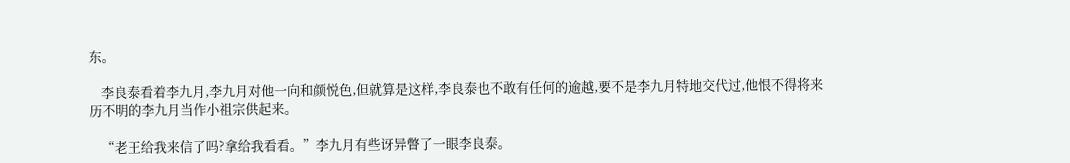东。

    李良泰看着李九月,李九月对他一向和颜悦色,但就算是这样,李良泰也不敢有任何的逾越,要不是李九月特地交代过,他恨不得将来历不明的李九月当作小祖宗供起来。

    “老王给我来信了吗?拿给我看看。”李九月有些讶异瞥了一眼李良泰。